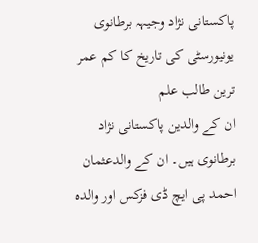پاکستانی نژاد وجیہہ برطانوی یونیورسٹی کی تاریخ کا کم عمر ترین طالب علم
ان کے والدین پاکستانی نژاد برطانوی ہیں۔ ان کے والدعثمان احمد پی ایچ ڈی فزکس اور والدہ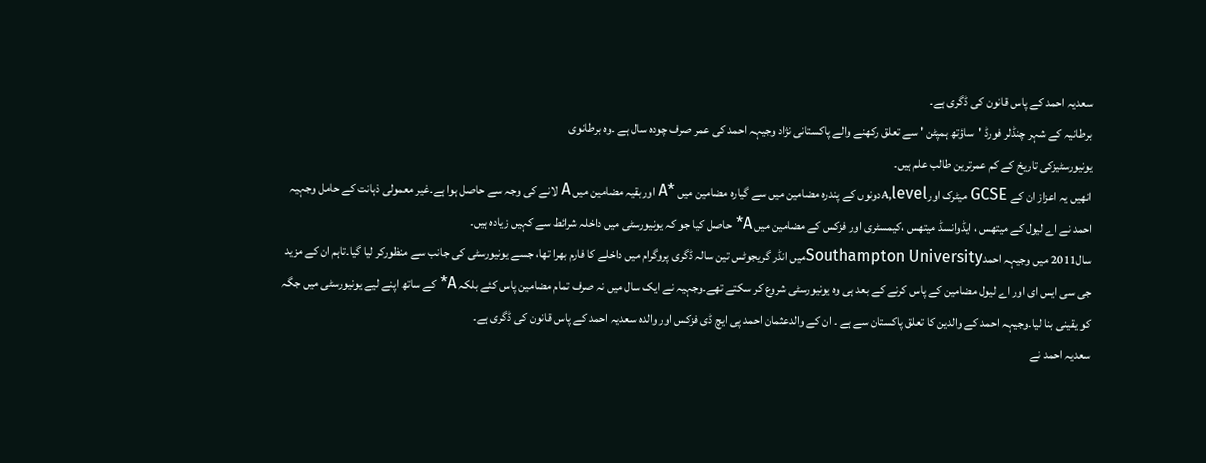سعدیہ احمد کے پاس قانون کی ڈگری ہے۔
برطانیہ کے شہر چنڈلر فورڈ 'ساؤتھ ہمپٹن ' سے تعلق رکھنے والے پاکستانی نژاد وجیہہ احمد کی عمر صرف چودہ سال ہے ۔وہ برطانوی
یونیورسٹیزکی تاریخ کے کم عمرترین طالب علم ہیں۔
انھیں یہ اعزاز ان کے GCSE میٹرک اورA,levelدونوں کے پندرہ مضامین میں سے گیارہ مضامین میں *A اوربقیہ مضامین میں A لانے کی وجہ سے حاصل ہوا ہے۔غیر معمولی ذہانت کے حامل وجہیہ احمد نے اے لیول کے میتھس ، ایڈوانسڈ میتھس ،کیمسٹری اور فزکس کے مضامین میں A* حاصل کیا جو کہ یونیورسٹی میں داخلہ شرائط سے کہیں زیادہ ہیں۔
سال2011 میں وجیہہ احمدSouthampton Universityمیں انڈر گریجوٹس تین سالہ ڈگری پروگرام میں داخلے کا فارم بھرا تھا، جسے یونیورسٹی کی جانب سے منظورکر لیا گیا۔تاہم ان کے مزید جی سی ایس ای اور اے لیول مضامین کے پاس کرنے کے بعد ہی وہ یونیورسٹی شروع کر سکتے تھے۔وجہیہ نے ایک سال میں نہ صرف تمام مضامین پاس کئے بلکہ A* کے ساتھ اپنے لیے یونیورسٹی میں جگہ کو یقینی بنا لیا۔وجیہہ احمد کے والدین کا تعلق پاکستان سے ہے ۔ ان کے والدعثمان احمد پی ایچ ڈی فزکس اور والدہ سعدیہ احمد کے پاس قانون کی ڈگری ہے۔
سعدیہ احمد نے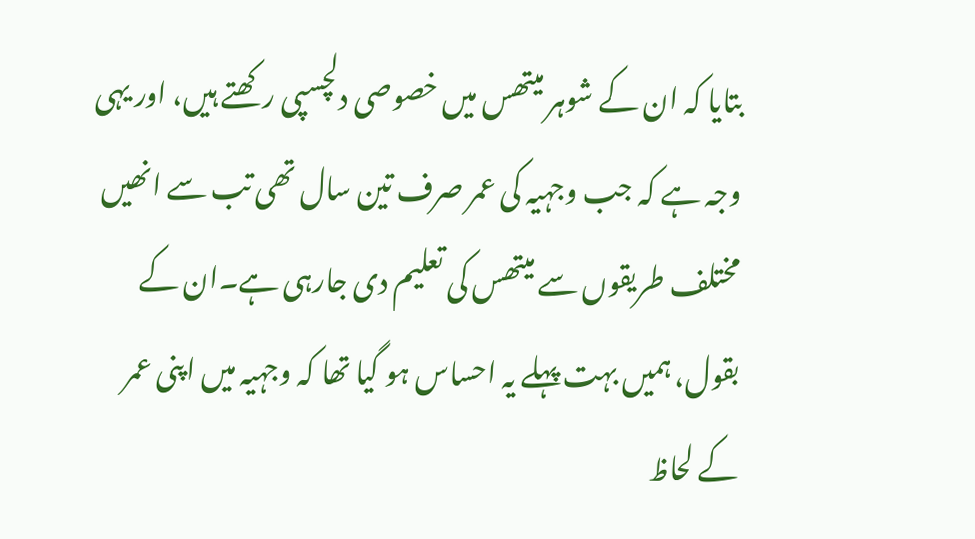بتایا کہ ان کے شوہر میتھس میں خصوصی دلچسپی رکھتے ہیں، اور یہی وجہ ہے کہ جب وجہیہ کی عمر صرف تین سال تھی تب سے انھیں مختلف طریقوں سے میتھس کی تعلیم دی جارہی ہے۔ان کے بقول، ہمیں بہت پہلے یہ احساس ہو گیا تھا کہ وجہیہ میں اپنی عمر کے لحاظ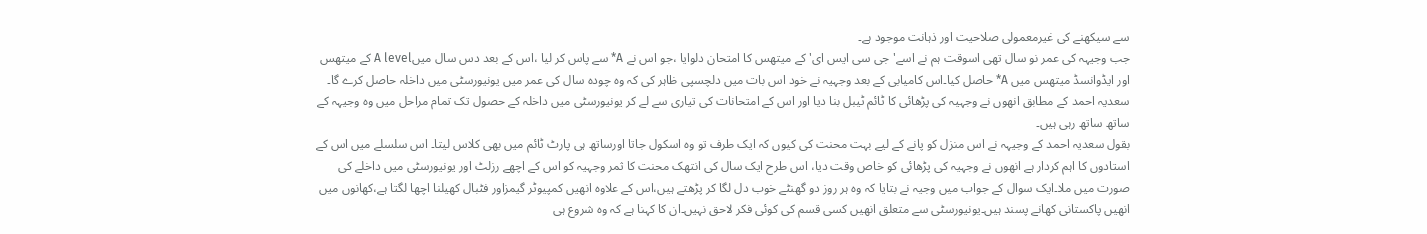سے سیکھنے کی غیرمعمولی صلاحیت اور ذہانت موجود ہے۔
جب وجیہہ کی عمر نو سال تھی اسوقت ہم نے اسے' جی سی ایس ای' کے میتھس کا امتحان دلوایا ،جو اس نے A* سے پاس کر لیا ،اس کے بعد دس سال میںA level کے میتھس اور ایڈوانسڈ میتھس میں A* حاصل کیا۔اس کامیابی کے بعد وجہیہ نے خود اس بات میں دلچسپی ظاہر کی کہ وہ چودہ سال کی عمر میں یونیورسٹی میں داخلہ حاصل کرے گا۔ سعدیہ احمد کے مطابق انھوں نے وجہیہ کی پڑھائی کا ٹائم ٹیبل بنا دیا اور اس کے امتحانات کی تیاری سے لے کر یونیورسٹی میں داخلہ کے حصول تک تمام مراحل میں وہ وجیہہ کے ساتھ ساتھ رہی ہیں۔
بقول سعدیہ احمد کے وجیہہ نے اس منزل کو پانے کے لیے بہت محنت کی کیوں کہ ایک طرف تو وہ اسکول جاتا اورساتھ ہی پارٹ ٹائم میں بھی کلاس لیتا۔ اس سلسلے میں اس کے استادوں کا اہم کردار ہے انھوں نے وجہیہ کی پڑھائی کو خاص وقت دیا، اس طرح ایک سال کی انتھک محنت کا ثمر وجہیہ کو اس کے اچھے رزلٹ اور یونیورسٹی میں داخلے کی صورت میں ملا۔ایک سوال کے جواب میں وجیہ نے بتایا کہ وہ ہر روز دو گھنٹے خوب دل لگا کر پڑھتے ہیں،اس کے علاوہ انھیں کمپیوٹر گیمزاور فٹبال کھیلنا اچھا لگتا ہے،کھانوں میں انھیں پاکستانی کھانے پسند ہیں۔یونیورسٹی سے متعلق انھیں کسی قسم کی کوئی فکر لاحق نہیں۔ان کا کہنا ہے کہ وہ شروع ہی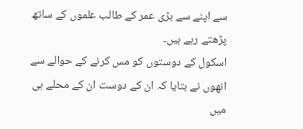سے اپنے سے بڑی عمر کے طالب علموں کے ساتھ پڑھتے رہے ہیں۔
اسکول کے دوستوں کو مس کرنے کے حوالے سے انھوں نے بتایا کہ ان کے دوست ان کے محلے ہی میں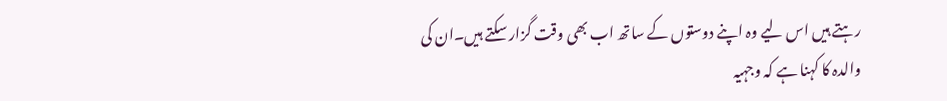رہتے ہیں اس لیے وہ اپنے دوستوں کے ساتھ اب بھی وقت گزار سکتے ہیں۔ان کی والدہ کا کہنا ہے کہ وجہیہ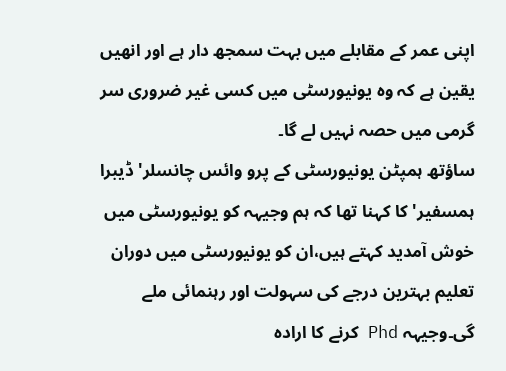اپنی عمر کے مقابلے میں بہت سمجھ دار ہے اور انھیں یقین ہے کہ وہ یونیورسٹی میں کسی غیر ضروری سر گرمی میں حصہ نہیں لے گا۔
ساؤتھ ہمپٹن یونیورسٹی کے پرو وائس چانسلر' ڈیبرا ہمسفیر' کا کہنا تھا کہ ہم وجیہہ کو یونیورسٹی میں خوش آمدید کہتے ہیں،ان کو یونیورسٹی میں دوران تعلیم بہترین درجے کی سہولت اور رہنمائی ملے گی۔وجیہہ Phd کرنے کا ارادہ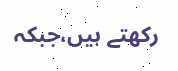رکھتے ہیں،جبکہ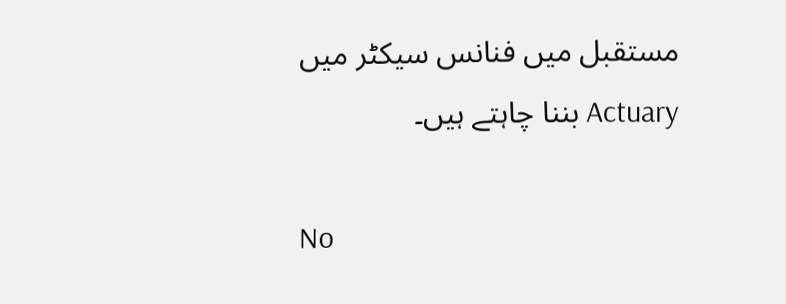مستقبل میں فنانس سیکٹر میں Actuary بننا چاہتے ہیں۔

No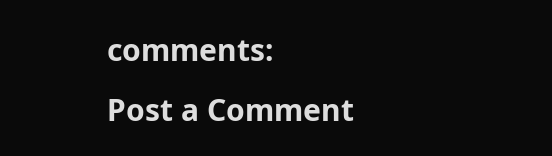comments:
Post a Comment